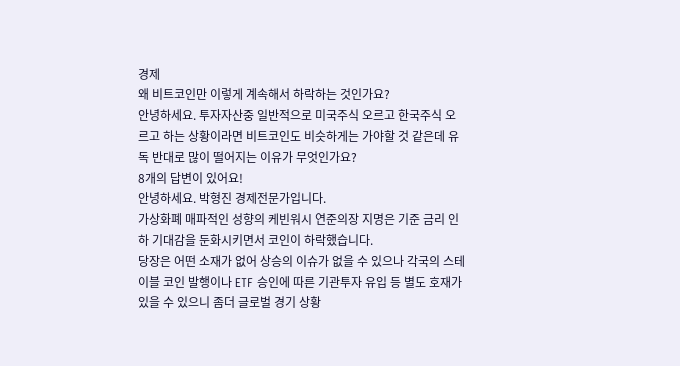경제
왜 비트코인만 이렇게 계속해서 하락하는 것인가요?
안녕하세요. 투자자산중 일반적으로 미국주식 오르고 한국주식 오르고 하는 상황이라면 비트코인도 비슷하게는 가야할 것 같은데 유독 반대로 많이 떨어지는 이유가 무엇인가요?
8개의 답변이 있어요!
안녕하세요. 박형진 경제전문가입니다.
가상화폐 매파적인 성향의 케빈워시 연준의장 지명은 기준 금리 인하 기대감을 둔화시키면서 코인이 하락했습니다.
당장은 어떤 소재가 없어 상승의 이슈가 없을 수 있으나 각국의 스테이블 코인 발행이나 ETF 승인에 따른 기관투자 유입 등 별도 호재가 있을 수 있으니 좀더 글로벌 경기 상황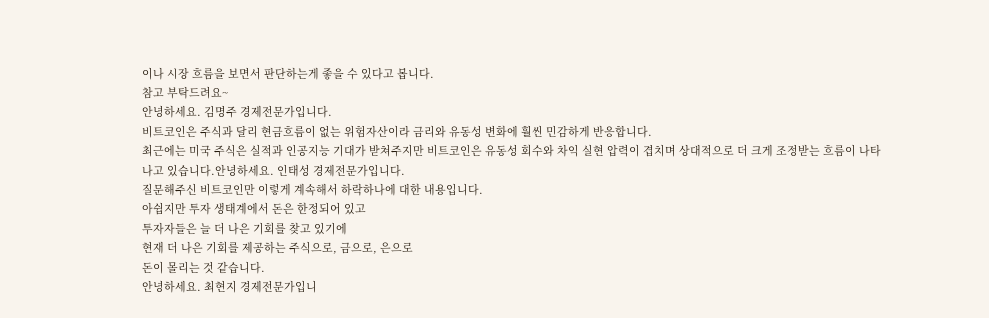이나 시장 흐름을 보면서 판단하는게 좋을 수 있다고 봅니다.
참고 부탁드려요~
안녕하세요. 김명주 경제전문가입니다.
비트코인은 주식과 달리 현금흐름이 없는 위험자산이라 금리와 유동성 변화에 훨씬 민감하게 반응합니다.
최근에는 미국 주식은 실적과 인공지능 기대가 받쳐주지만 비트코인은 유동성 회수와 차익 실현 압력이 겹치며 상대적으로 더 크게 조정받는 흐름이 나타나고 있습니다.안녕하세요. 인태성 경제전문가입니다.
질문해주신 비트코인만 이렇게 계속해서 하락하나에 대한 내용입니다.
아쉽지만 투자 생태계에서 돈은 한정되어 있고
투자자들은 늘 더 나은 기회를 찾고 있기에
현재 더 나은 기회를 제공하는 주식으로, 금으로, 은으로
돈이 몰리는 것 같습니다.
안녕하세요. 최현지 경제전문가입니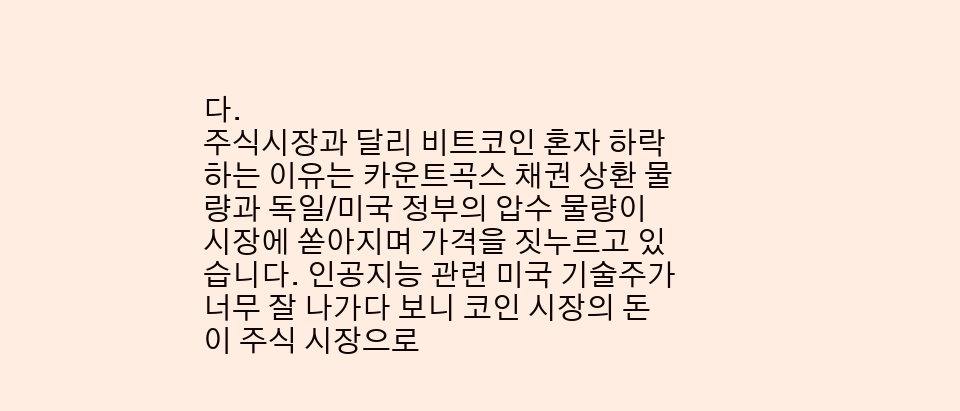다.
주식시장과 달리 비트코인 혼자 하락하는 이유는 카운트곡스 채권 상환 물량과 독일/미국 정부의 압수 물량이 시장에 쏟아지며 가격을 짓누르고 있습니다. 인공지능 관련 미국 기술주가 너무 잘 나가다 보니 코인 시장의 돈이 주식 시장으로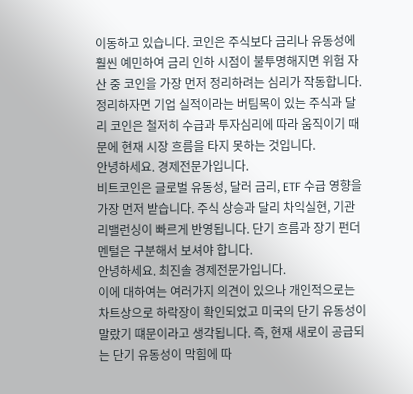이동하고 있습니다. 코인은 주식보다 금리나 유동성에 훨씬 예민하여 금리 인하 시점이 불투명해지면 위험 자산 중 코인을 가장 먼저 정리하려는 심리가 작동합니다. 정리하자면 기업 실적이라는 버팀목이 있는 주식과 달리 코인은 철저히 수급과 투자심리에 따라 움직이기 때문에 현재 시장 흐름을 타지 못하는 것입니다.
안녕하세요. 경제전문가입니다.
비트코인은 글로벌 유동성, 달러 금리, ETF 수급 영향을 가장 먼저 받습니다. 주식 상승과 달리 차익실현, 기관 리밸런싱이 빠르게 반영됩니다. 단기 흐름과 장기 펀더멘털은 구분해서 보셔야 합니다.
안녕하세요. 최진솔 경제전문가입니다.
이에 대하여는 여러가지 의견이 있으나 개인적으로는 차트상으로 하락장이 확인되었고 미국의 단기 유동성이 말랐기 떄문이라고 생각됩니다. 즉, 현재 새로이 공급되는 단기 유동성이 막힘에 따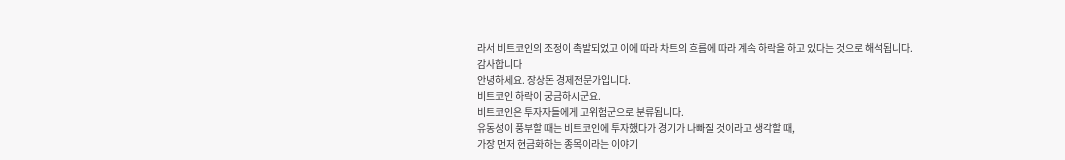라서 비트코인의 조정이 촉발되었고 이에 따라 차트의 흐름에 따라 계속 하락을 하고 있다는 것으로 해석됩니다.
감사합니다
안녕하세요. 장상돈 경제전문가입니다.
비트코인 하락이 궁금하시군요.
비트코인은 투자자들에게 고위험군으로 분류됩니다.
유동성이 풍부할 때는 비트코인에 투자했다가 경기가 나빠질 것이라고 생각할 때,
가장 먼저 현금화하는 종목이라는 이야기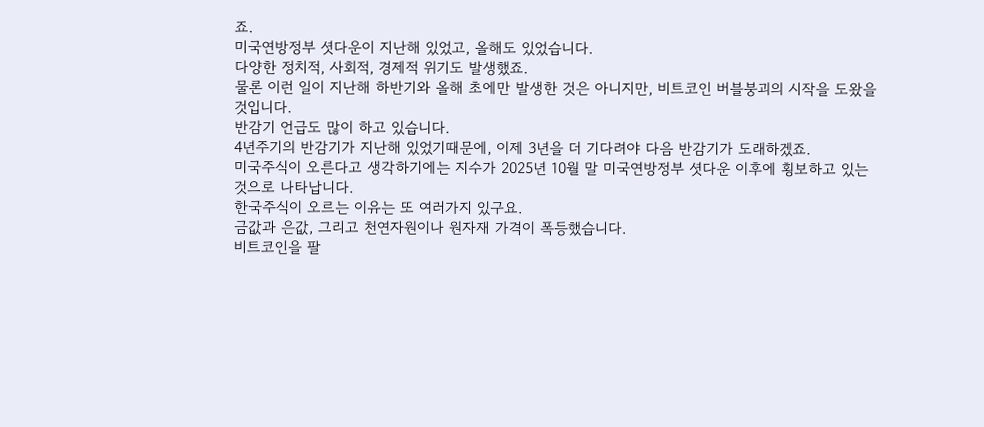죠.
미국연방정부 셧다운이 지난해 있었고, 올해도 있었습니다.
다양한 정치적, 사회적, 경제적 위기도 발생했죠.
물론 이런 일이 지난해 하반기와 올해 초에만 발생한 것은 아니지만, 비트코인 버블붕괴의 시작을 도왔을 것입니다.
반감기 언급도 많이 하고 있습니다.
4년주기의 반감기가 지난해 있었기때문에, 이제 3년을 더 기다려야 다음 반감기가 도래하겠죠.
미국주식이 오른다고 생각하기에는 지수가 2025년 10월 말 미국연방정부 셧다운 이후에 횡보하고 있는 것으로 나타납니다.
한국주식이 오르는 이유는 또 여러가지 있구요.
금값과 은값, 그리고 천연자원이나 원자재 가격이 폭등했습니다.
비트코인을 팔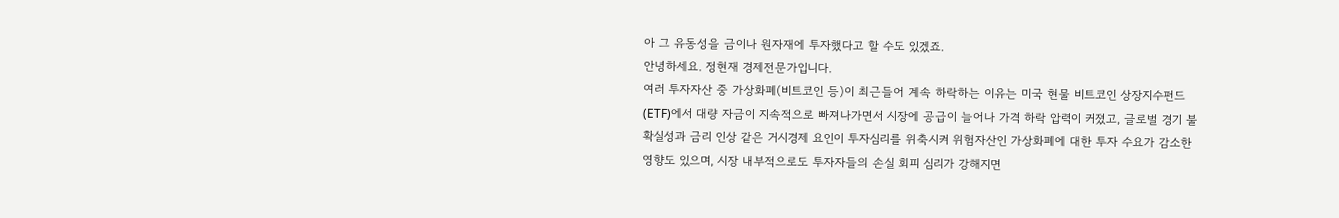아 그 유동성을 금이나 원자재에 투자했다고 할 수도 있겠죠.
안녕하세요. 정현재 경제전문가입니다.
여러 투자자산 중 가상화폐(비트코인 등)이 최근들어 계속 하락하는 이유는 미국 현물 비트코인 상장지수펀드(ETF)에서 대량 자금이 지속적으로 빠져나가면서 시장에 공급이 늘어나 가격 하락 압력이 커졌고, 글로벌 경기 불확실성과 금리 인상 같은 거시경제 요인이 투자심리를 위축시켜 위험자산인 가상화폐에 대한 투자 수요가 감소한 영향도 있으며, 시장 내부적으로도 투자자들의 손실 회피 심리가 강해지면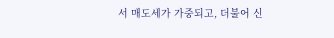서 매도세가 가중되고, 더불어 신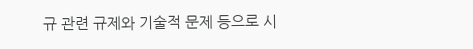규 관련 규제와 기술적 문제 등으로 시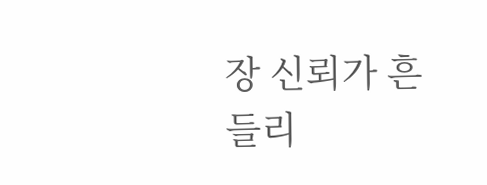장 신뢰가 흔들리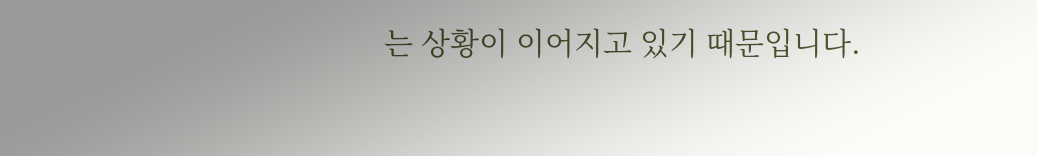는 상황이 이어지고 있기 때문입니다.